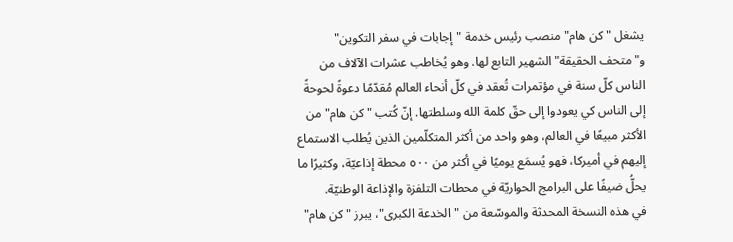يشغل "كن هام" منصب رئيس خدمة "إجابات في سفر التكوين" و"متحف الحقيقة" الشهير التابع لها. وهو يُخاطب عشرات الآلاف من الناس كلّ سنة في مؤتمرات تُعقد في كلّ أنحاء العالم مُقدّمًا دعوةً لحوحةً إلى الناس كي يعودوا إلى حقّ كلمة الله وسلطتها. إنّ كُتب "كن هام" من الأكثر مبيعًا في العالم، وهو واحد من أكثر المتكلّمين الذين يُطلب الاستماع إليهم في أميركا، فهو يُسمَع يوميًا في أكثر من ٥٠٠ محطة إذاعيّة، وكثيرًا ما يحلُّ ضيفًا على البرامج الحواريّة في محطات التلفزة والإذاعة الوطنيّة.
في هذه النسخة المحدثة والموسّعة من "الخدعة الكبرى"، يبرز "كن هام"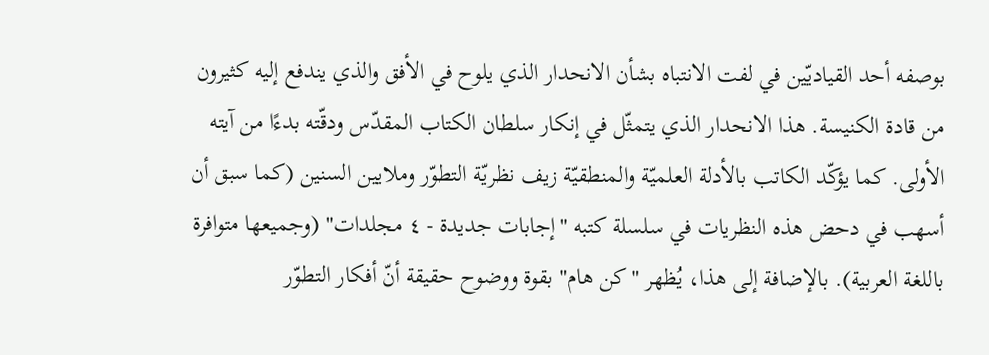بوصفه أحد القياديّين في لفت الانتباه بشأن الانحدار الذي يلوح في الأفق والذي يندفع إليه كثيرون من قادة الكنيسة. هذا الانحدار الذي يتمثّل في إنكار سلطان الكتاب المقدّس ودقّته بدءًا من آيته الأولى. كما يؤكّد الكاتب بالأدلة العلميّة والمنطقيّة زيف نظريّة التطوّر وملايين السنين (كما سبق أن أسهب في دحض هذه النظريات في سلسلة كتبه "إجابات جديدة - ٤ مجلدات" (وجميعها متوافرة باللغة العربية). بالإضافة إلى هذا، يُظهر "كن هام" بقوة ووضوح حقيقة أنّ أفكار التطوّر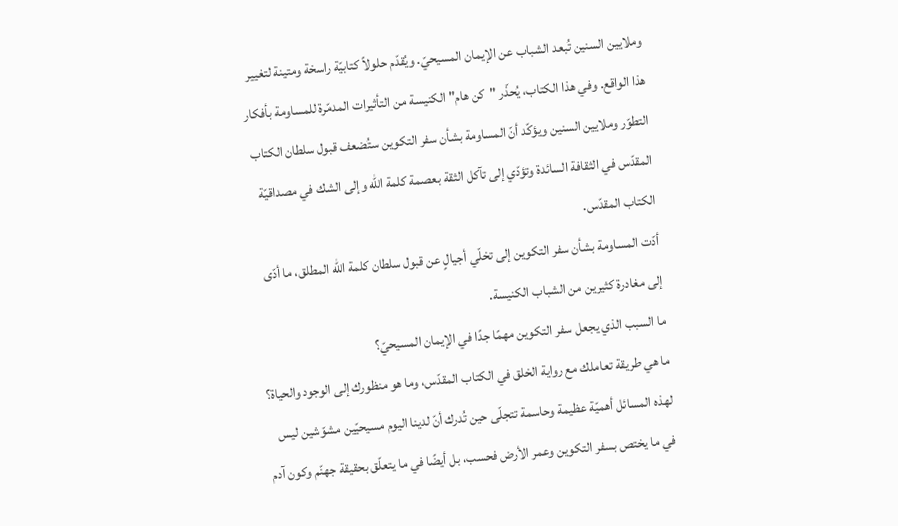وملايين السنين تُبعد الشباب عن الإيمان المسيحيّ. ويُقدّم حلولاً كتابيّة راسخة ومتينة لتغيير هذا الواقع. وفي هذا الكتاب، يُحذّر "كن هام" الكنيسة من التأثيرات المدمّرة للمساومة بأفكار التطوّر وملايين السنين ويؤكّد أنّ المساومة بشأن سفر التكوين ستُضعف قبول سلطان الكتاب المقدّس في الثقافة السائدة وتؤدّي إلى تآكل الثقة بعصمة كلمة الله وإلى الشك في مصداقيّة الكتاب المقدّس.
أدّت المساومة بشأن سفر التكوين إلى تخلّي أجيالٍ عن قبول سلطان كلمة الله المطلق، ما أدّى إلى مغادرة كثيرين من الشباب الكنيسة.
ما السبب الذي يجعل سفر التكوين مهمًا جدًا في الإيمان المسيحيّ؟
ما هي طريقة تعاملك مع رواية الخلق في الكتاب المقدّس، وما هو منظورك إلى الوجود والحياة؟
لهذه المسائل أهميّة عظيمة وحاسمة تتجلّى حين تُدرك أنّ لدينا اليوم مسيحيّين مشوّشين ليس في ما يختص بسفر التكوين وعمر الأرض فحسب، بل أيضًا في ما يتعلّق بحقيقة جهنّم وكون آدم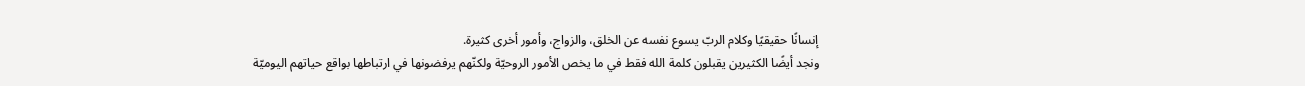إنسانًا حقيقيًا وكلام الربّ يسوع نفسه عن الخلق، والزواج، وأمور أخرى كثيرة.
ونجد أيضًا الكثيرين يقبلون كلمة الله فقط في ما يخص الأمور الروحيّة ولكنّهم يرفضونها في ارتباطها بواقع حياتهم اليوميّة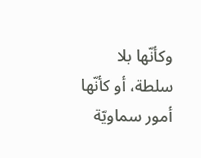وكأنّها بلا سلطة، أو كأنّها أمور سماويّة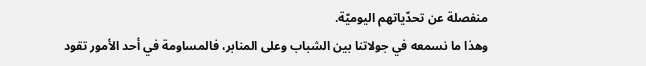منفصلة عن تحدّياتهم اليوميّة.
وهذا ما نسمعه في جولاتنا بين الشباب وعلى المنابر، فالمساومة في أحد الأمور تقود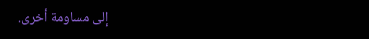إلى مساومة أخرى.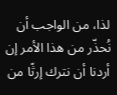لذا، من الواجب أن نُحذّر من هذا الأمر إن أردنا أن نترك إرثًا من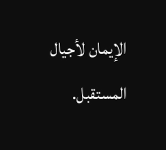الإيمان لأجيال المستقبل.